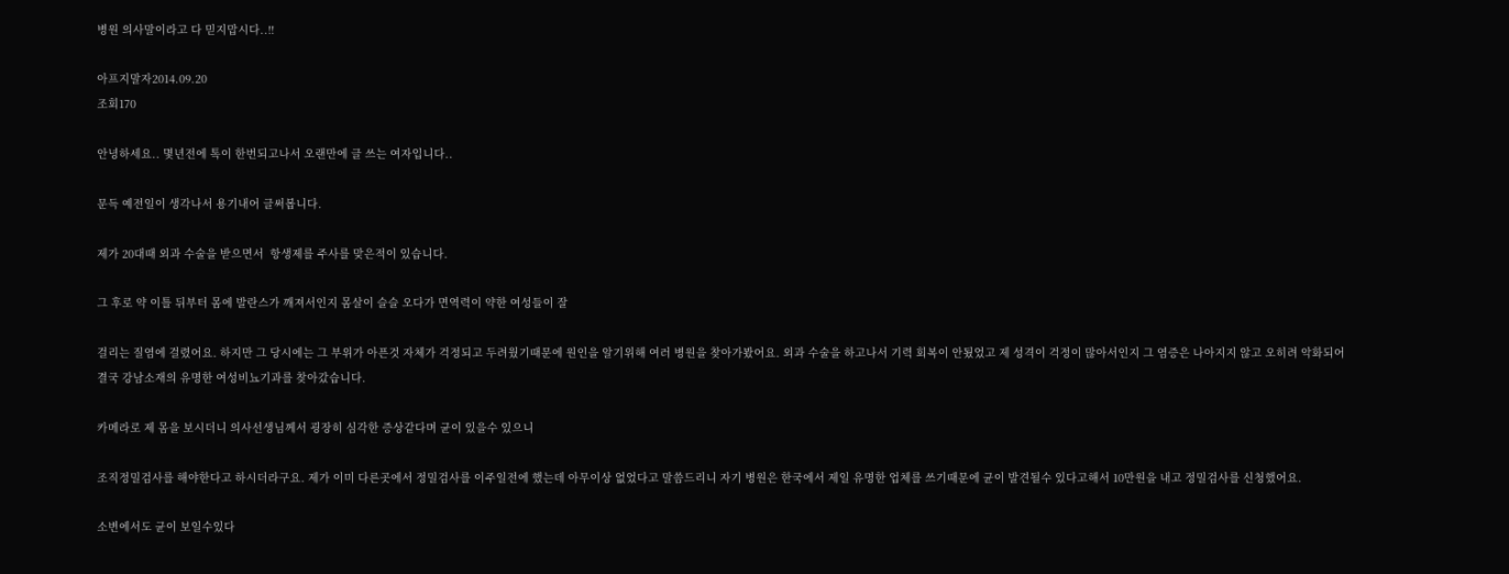병원 의사말이라고 다 믿지맙시다..!!

아프지말자2014.09.20
조회170

안녕하세요.. 몇년전에 톡이 한번되고나서 오랜만에 글 쓰는 여자입니다..

문득 예전일이 생각나서 용기내어 글써봅니다.

제가 20대때 외과 수술을 받으면서  항생제를 주사를 맞은적이 있습니다.

그 후로 약 이틀 뒤부터 몸에 발란스가 깨져서인지 몸살이 슬슬 오다가 면역력이 약한 여성들이 잘

걸리는 질염에 걸렸어요. 하지만 그 당시에는 그 부위가 아픈것 자체가 걱정되고 두려웠기때문에 원인을 알기위해 여러 병원을 찾아가봤어요. 외과 수술을 하고나서 기력 회복이 안됬었고 제 성격이 걱정이 많아서인지 그 염증은 나아지지 않고 오히려 악화되어 결국 강남소재의 유명한 여성비뇨기과를 찾아갔습니다.

카메라로 제 몸을 보시더니 의사선생님께서 굉장히 심각한 증상같다며 균이 있을수 있으니

조직정밀검사를 해야한다고 하시더라구요. 제가 이미 다른곳에서 정밀검사를 이주일전에 했는데 아무이상 없었다고 말씀드리니 자기 병원은 한국에서 제일 유명한 업체를 쓰기때문에 균이 발견될수 있다고해서 10만원을 내고 정밀검사를 신청했어요.

소변에서도 균이 보일수있다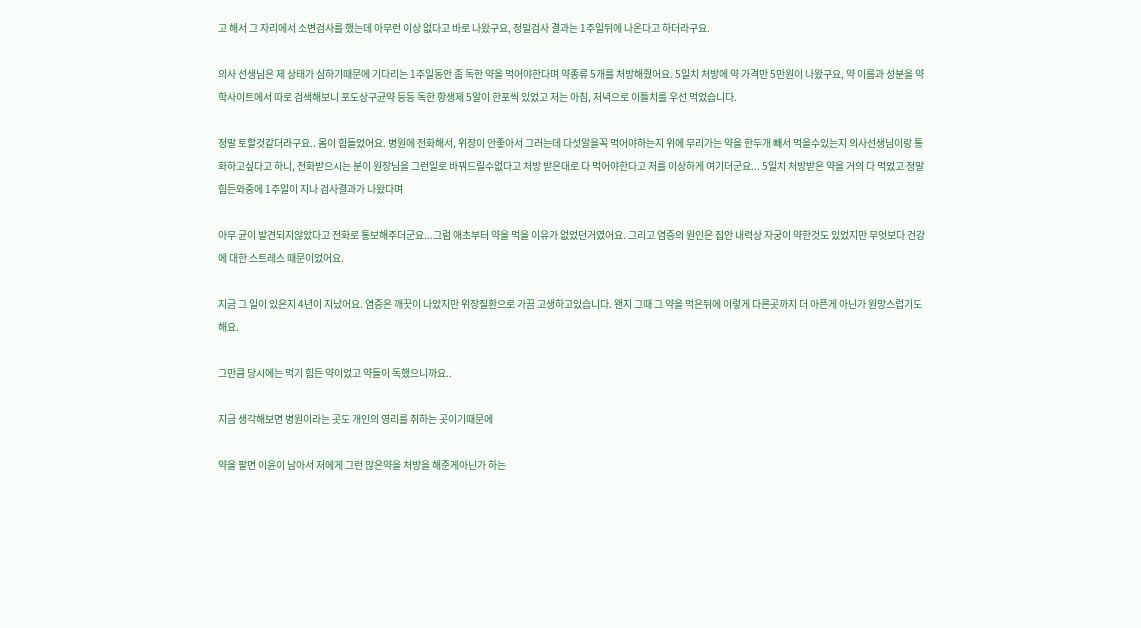고 해서 그 자리에서 소변검사를 했는데 아무런 이상 없다고 바로 나왔구요, 정밀검사 결과는 1주일뒤에 나온다고 하더라구요.

의사 선생님은 제 상태가 심하기때문에 기다리는 1주일동안 좀 독한 약을 먹어야한다며 약종류 5개를 처방해줬어요. 5일치 처방에 약 가격만 5만원이 나왔구요, 약 이름과 성분을 약학사이트에서 따로 검색해보니 포도상구균약 등등 독한 항생제 5알이 한포씩 있었고 저는 아침, 저녁으로 이틀치를 우선 먹었습니다.

정말 토할것같더라구요.. 몸이 힘들었어요. 병원에 전화해서, 위장이 안좋아서 그러는데 다섯알을꼭 먹어야하는지 위에 무리가는 약을 한두개 빼서 먹을수있는지 의사선생님이랑 통화하고싶다고 하니, 전화받으시는 분이 원장님을 그런일로 바꿔드릴수없다고 처방 받은대로 다 먹어야한다고 저를 이상하게 여기더군요... 5일치 처방받은 약을 거의 다 먹었고 정말 힘든와중에 1주일이 지나 검사결과가 나왔다며

아무 균이 발견되지않았다고 전화로 통보해주더군요...그럼 애초부터 약을 먹을 이유가 없었던거였어요. 그리고 염증의 원인은 집안 내력상 자궁이 약한것도 있었지만 무엇보다 건강에 대한 스트레스 때문이었어요.

지금 그 일이 있은지 4년이 지났어요. 염증은 깨끗이 나았지만 위장질환으로 가끔 고생하고있습니다. 왠지 그때 그 약을 먹은뒤에 이렇게 다른곳까지 더 아픈게 아닌가 원망스럽기도 해요.

그만큼 당시에는 먹기 힘든 약이었고 약들이 독했으니까요..

지금 생각해보면 병원이라는 곳도 개인의 영리를 취하는 곳이기때문에

약을 팔면 이윤이 남아서 저에게 그런 많은약을 처방을 해준게아닌가 하는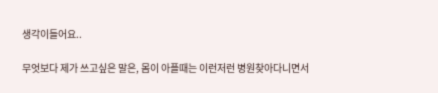생각이들어요..

무엇보다 제가 쓰고싶은 말은, 몸이 아플때는 이런저런 병원찾아다니면서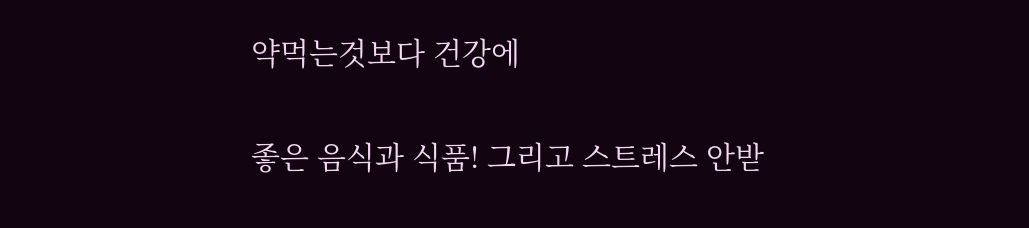약먹는것보다 건강에

좋은 음식과 식품! 그리고 스트레스 안받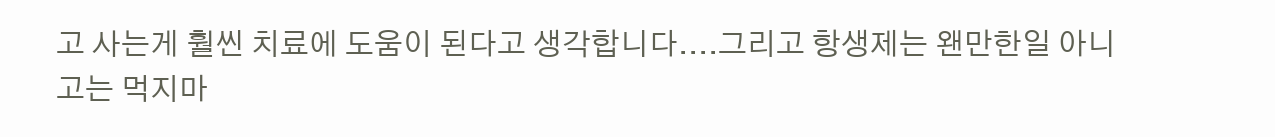고 사는게 훨씬 치료에 도움이 된다고 생각합니다....그리고 항생제는 왠만한일 아니고는 먹지마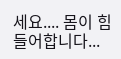세요.... 몸이 힘들어합니다...